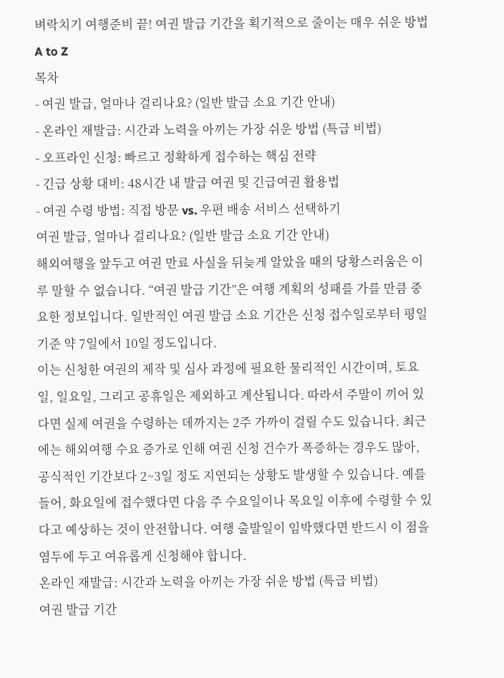벼락치기 여행준비 끝! 여권 발급 기간을 획기적으로 줄이는 매우 쉬운 방법 A to Z
목차
- 여권 발급, 얼마나 걸리나요? (일반 발급 소요 기간 안내)
- 온라인 재발급: 시간과 노력을 아끼는 가장 쉬운 방법 (특급 비법)
- 오프라인 신청: 빠르고 정확하게 접수하는 핵심 전략
- 긴급 상황 대비: 48시간 내 발급 여권 및 긴급여권 활용법
- 여권 수령 방법: 직접 방문 vs. 우편 배송 서비스 선택하기
여권 발급, 얼마나 걸리나요? (일반 발급 소요 기간 안내)
해외여행을 앞두고 여권 만료 사실을 뒤늦게 알았을 때의 당황스러움은 이루 말할 수 없습니다. “여권 발급 기간”은 여행 계획의 성패를 가를 만큼 중요한 정보입니다. 일반적인 여권 발급 소요 기간은 신청 접수일로부터 평일 기준 약 7일에서 10일 정도입니다.
이는 신청한 여권의 제작 및 심사 과정에 필요한 물리적인 시간이며, 토요일, 일요일, 그리고 공휴일은 제외하고 계산됩니다. 따라서 주말이 끼어 있다면 실제 여권을 수령하는 데까지는 2주 가까이 걸릴 수도 있습니다. 최근에는 해외여행 수요 증가로 인해 여권 신청 건수가 폭증하는 경우도 많아, 공식적인 기간보다 2~3일 정도 지연되는 상황도 발생할 수 있습니다. 예를 들어, 화요일에 접수했다면 다음 주 수요일이나 목요일 이후에 수령할 수 있다고 예상하는 것이 안전합니다. 여행 출발일이 임박했다면 반드시 이 점을 염두에 두고 여유롭게 신청해야 합니다.
온라인 재발급: 시간과 노력을 아끼는 가장 쉬운 방법 (특급 비법)
여권 발급 기간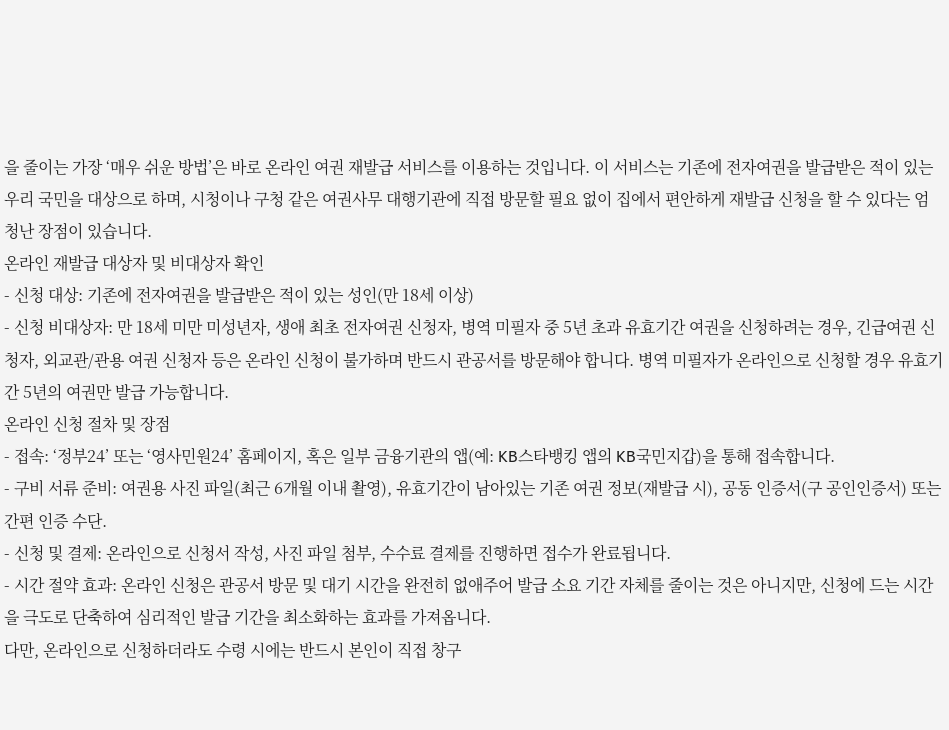을 줄이는 가장 ‘매우 쉬운 방법’은 바로 온라인 여권 재발급 서비스를 이용하는 것입니다. 이 서비스는 기존에 전자여권을 발급받은 적이 있는 우리 국민을 대상으로 하며, 시청이나 구청 같은 여권사무 대행기관에 직접 방문할 필요 없이 집에서 편안하게 재발급 신청을 할 수 있다는 엄청난 장점이 있습니다.
온라인 재발급 대상자 및 비대상자 확인
- 신청 대상: 기존에 전자여권을 발급받은 적이 있는 성인(만 18세 이상)
- 신청 비대상자: 만 18세 미만 미성년자, 생애 최초 전자여권 신청자, 병역 미필자 중 5년 초과 유효기간 여권을 신청하려는 경우, 긴급여권 신청자, 외교관/관용 여권 신청자 등은 온라인 신청이 불가하며 반드시 관공서를 방문해야 합니다. 병역 미필자가 온라인으로 신청할 경우 유효기간 5년의 여권만 발급 가능합니다.
온라인 신청 절차 및 장점
- 접속: ‘정부24’ 또는 ‘영사민원24’ 홈페이지, 혹은 일부 금융기관의 앱(예: KB스타뱅킹 앱의 KB국민지갑)을 통해 접속합니다.
- 구비 서류 준비: 여권용 사진 파일(최근 6개월 이내 촬영), 유효기간이 남아있는 기존 여권 정보(재발급 시), 공동 인증서(구 공인인증서) 또는 간편 인증 수단.
- 신청 및 결제: 온라인으로 신청서 작성, 사진 파일 첨부, 수수료 결제를 진행하면 접수가 완료됩니다.
- 시간 절약 효과: 온라인 신청은 관공서 방문 및 대기 시간을 완전히 없애주어 발급 소요 기간 자체를 줄이는 것은 아니지만, 신청에 드는 시간을 극도로 단축하여 심리적인 발급 기간을 최소화하는 효과를 가져옵니다.
다만, 온라인으로 신청하더라도 수령 시에는 반드시 본인이 직접 창구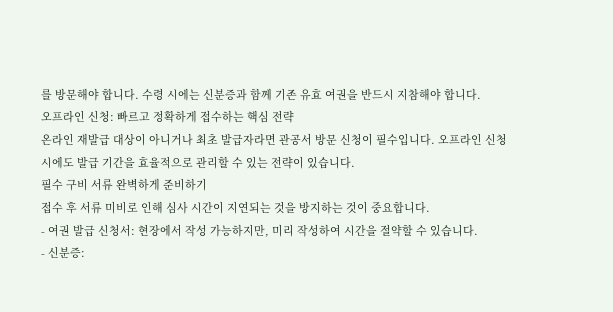를 방문해야 합니다. 수령 시에는 신분증과 함께 기존 유효 여권을 반드시 지참해야 합니다.
오프라인 신청: 빠르고 정확하게 접수하는 핵심 전략
온라인 재발급 대상이 아니거나 최초 발급자라면 관공서 방문 신청이 필수입니다. 오프라인 신청 시에도 발급 기간을 효율적으로 관리할 수 있는 전략이 있습니다.
필수 구비 서류 완벽하게 준비하기
접수 후 서류 미비로 인해 심사 시간이 지연되는 것을 방지하는 것이 중요합니다.
- 여권 발급 신청서: 현장에서 작성 가능하지만, 미리 작성하여 시간을 절약할 수 있습니다.
- 신분증: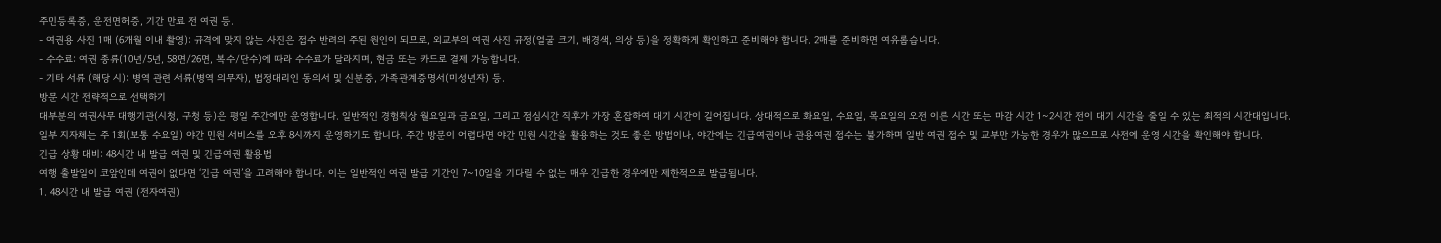주민등록증, 운전면허증, 기간 만료 전 여권 등.
- 여권용 사진 1매 (6개월 이내 촬영): 규격에 맞지 않는 사진은 접수 반려의 주된 원인이 되므로, 외교부의 여권 사진 규정(얼굴 크기, 배경색, 의상 등)을 정확하게 확인하고 준비해야 합니다. 2매를 준비하면 여유롭습니다.
- 수수료: 여권 종류(10년/5년, 58면/26면, 복수/단수)에 따라 수수료가 달라지며, 현금 또는 카드로 결제 가능합니다.
- 기타 서류 (해당 시): 병역 관련 서류(병역 의무자), 법정대리인 동의서 및 신분증, 가족관계증명서(미성년자) 등.
방문 시간 전략적으로 선택하기
대부분의 여권사무 대행기관(시청, 구청 등)은 평일 주간에만 운영합니다. 일반적인 경험칙상 월요일과 금요일, 그리고 점심시간 직후가 가장 혼잡하여 대기 시간이 길어집니다. 상대적으로 화요일, 수요일, 목요일의 오전 이른 시간 또는 마감 시간 1~2시간 전이 대기 시간을 줄일 수 있는 최적의 시간대입니다.
일부 지자체는 주 1회(보통 수요일) 야간 민원 서비스를 오후 8시까지 운영하기도 합니다. 주간 방문이 어렵다면 야간 민원 시간을 활용하는 것도 좋은 방법이나, 야간에는 긴급여권이나 관용여권 접수는 불가하며 일반 여권 접수 및 교부만 가능한 경우가 많으므로 사전에 운영 시간을 확인해야 합니다.
긴급 상황 대비: 48시간 내 발급 여권 및 긴급여권 활용법
여행 출발일이 코앞인데 여권이 없다면 ‘긴급 여권’을 고려해야 합니다. 이는 일반적인 여권 발급 기간인 7~10일을 기다릴 수 없는 매우 긴급한 경우에만 제한적으로 발급됩니다.
1. 48시간 내 발급 여권 (전자여권)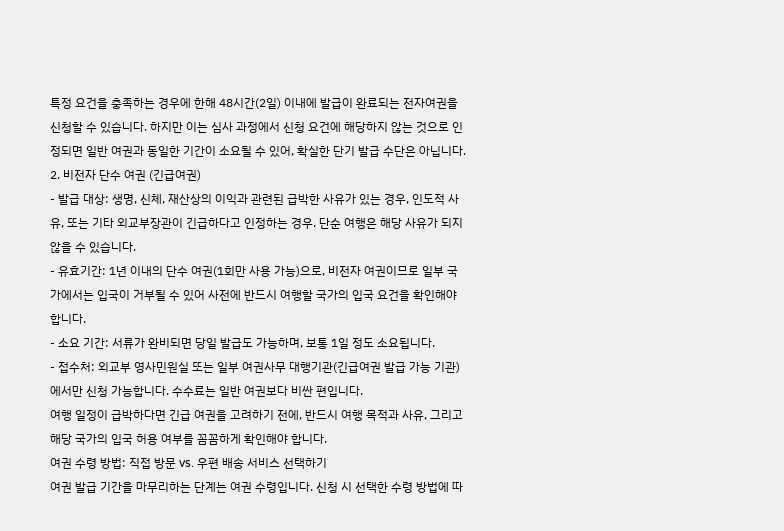특정 요건을 충족하는 경우에 한해 48시간(2일) 이내에 발급이 완료되는 전자여권을 신청할 수 있습니다. 하지만 이는 심사 과정에서 신청 요건에 해당하지 않는 것으로 인정되면 일반 여권과 동일한 기간이 소요될 수 있어, 확실한 단기 발급 수단은 아닙니다.
2. 비전자 단수 여권 (긴급여권)
- 발급 대상: 생명, 신체, 재산상의 이익과 관련된 급박한 사유가 있는 경우, 인도적 사유, 또는 기타 외교부장관이 긴급하다고 인정하는 경우. 단순 여행은 해당 사유가 되지 않을 수 있습니다.
- 유효기간: 1년 이내의 단수 여권(1회만 사용 가능)으로, 비전자 여권이므로 일부 국가에서는 입국이 거부될 수 있어 사전에 반드시 여행할 국가의 입국 요건을 확인해야 합니다.
- 소요 기간: 서류가 완비되면 당일 발급도 가능하며, 보통 1일 정도 소요됩니다.
- 접수처: 외교부 영사민원실 또는 일부 여권사무 대행기관(긴급여권 발급 가능 기관)에서만 신청 가능합니다. 수수료는 일반 여권보다 비싼 편입니다.
여행 일정이 급박하다면 긴급 여권을 고려하기 전에, 반드시 여행 목적과 사유, 그리고 해당 국가의 입국 허용 여부를 꼼꼼하게 확인해야 합니다.
여권 수령 방법: 직접 방문 vs. 우편 배송 서비스 선택하기
여권 발급 기간을 마무리하는 단계는 여권 수령입니다. 신청 시 선택한 수령 방법에 따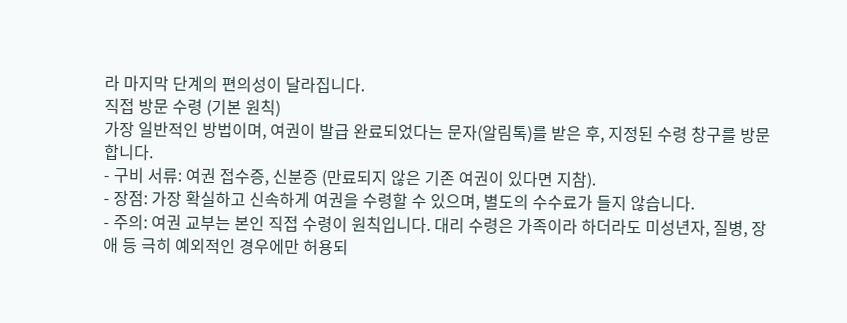라 마지막 단계의 편의성이 달라집니다.
직접 방문 수령 (기본 원칙)
가장 일반적인 방법이며, 여권이 발급 완료되었다는 문자(알림톡)를 받은 후, 지정된 수령 창구를 방문합니다.
- 구비 서류: 여권 접수증, 신분증 (만료되지 않은 기존 여권이 있다면 지참).
- 장점: 가장 확실하고 신속하게 여권을 수령할 수 있으며, 별도의 수수료가 들지 않습니다.
- 주의: 여권 교부는 본인 직접 수령이 원칙입니다. 대리 수령은 가족이라 하더라도 미성년자, 질병, 장애 등 극히 예외적인 경우에만 허용되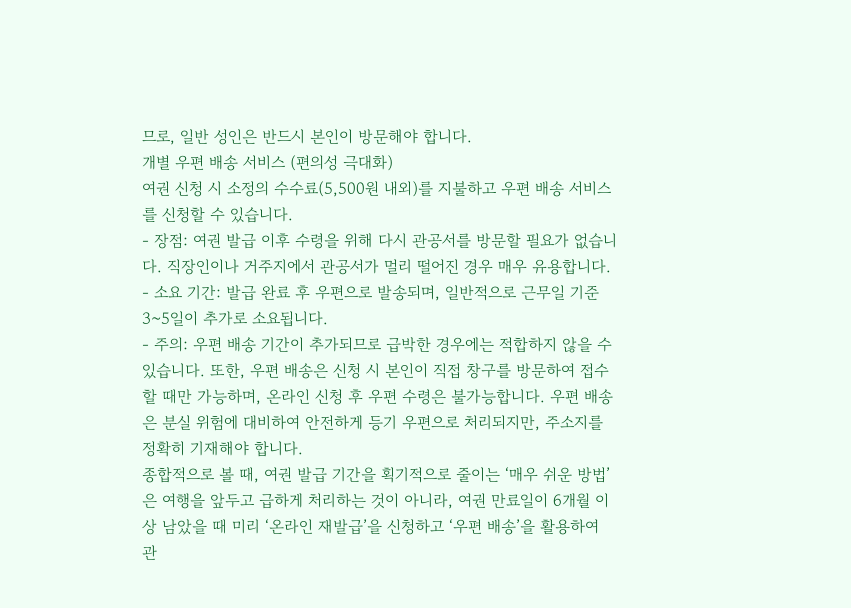므로, 일반 성인은 반드시 본인이 방문해야 합니다.
개별 우편 배송 서비스 (편의성 극대화)
여권 신청 시 소정의 수수료(5,500원 내외)를 지불하고 우편 배송 서비스를 신청할 수 있습니다.
- 장점: 여권 발급 이후 수령을 위해 다시 관공서를 방문할 필요가 없습니다. 직장인이나 거주지에서 관공서가 멀리 떨어진 경우 매우 유용합니다.
- 소요 기간: 발급 완료 후 우편으로 발송되며, 일반적으로 근무일 기준 3~5일이 추가로 소요됩니다.
- 주의: 우편 배송 기간이 추가되므로 급박한 경우에는 적합하지 않을 수 있습니다. 또한, 우편 배송은 신청 시 본인이 직접 창구를 방문하여 접수할 때만 가능하며, 온라인 신청 후 우편 수령은 불가능합니다. 우편 배송은 분실 위험에 대비하여 안전하게 등기 우편으로 처리되지만, 주소지를 정확히 기재해야 합니다.
종합적으로 볼 때, 여권 발급 기간을 획기적으로 줄이는 ‘매우 쉬운 방법’은 여행을 앞두고 급하게 처리하는 것이 아니라, 여권 만료일이 6개월 이상 남았을 때 미리 ‘온라인 재발급’을 신청하고 ‘우편 배송’을 활용하여 관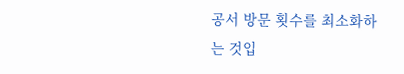공서 방문 횟수를 최소화하는 것입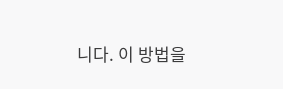니다. 이 방법을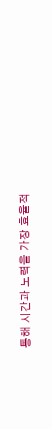통해 시간과 노력을 가장 효율적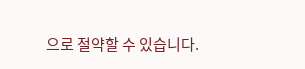으로 절약할 수 있습니다.